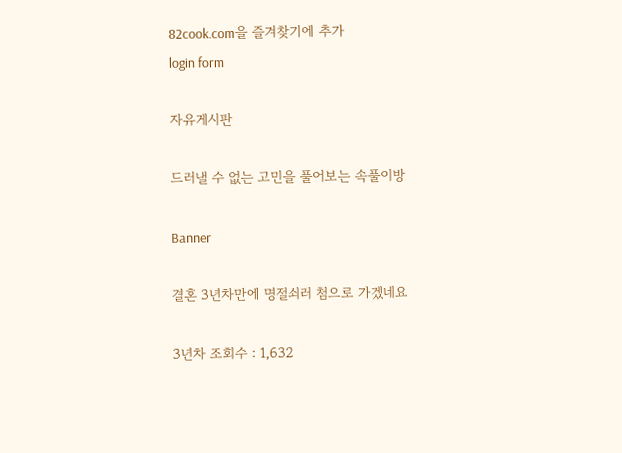82cook.com을 즐겨찾기에 추가
login form

자유게시판

드러낼 수 없는 고민을 풀어보는 속풀이방

Banner

결혼 3년차만에 명절쇠러 첨으로 가겠네요

3년차 조회수 : 1,632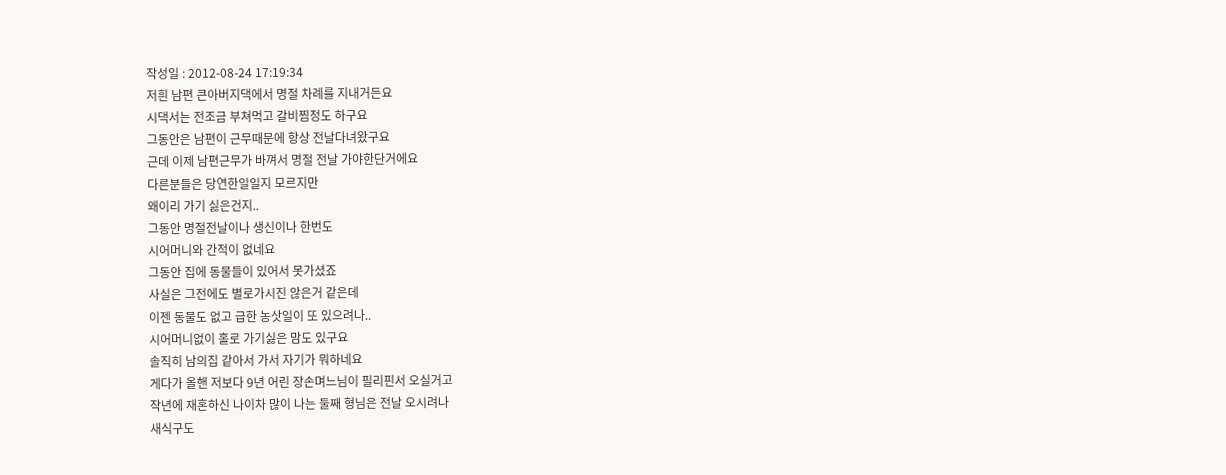작성일 : 2012-08-24 17:19:34
저흰 남편 큰아버지댁에서 명절 차례를 지내거든요
시댁서는 전조금 부쳐먹고 갈비찜정도 하구요
그동안은 남편이 근무때문에 항상 전날다녀왔구요
근데 이제 남편근무가 바껴서 명절 전날 가야한단거에요
다른분들은 당연한일일지 모르지만
왜이리 가기 싫은건지..
그동안 명절전날이나 생신이나 한번도
시어머니와 간적이 없네요
그동안 집에 동물들이 있어서 못가셨죠
사실은 그전에도 별로가시진 않은거 같은데
이젠 동물도 없고 급한 농삿일이 또 있으려나..
시어머니없이 홀로 가기싫은 맘도 있구요
솔직히 남의집 같아서 가서 자기가 뭐하네요
게다가 올핸 저보다 9년 어린 장손며느님이 필리핀서 오실거고
작년에 재혼하신 나이차 많이 나는 둘째 형님은 전날 오시려나
새식구도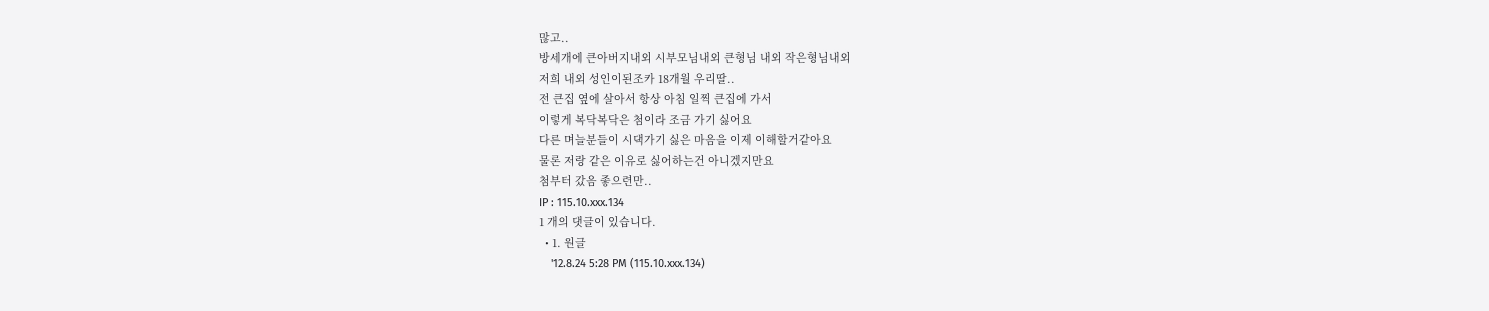많고..
방세개에 큰아버지내외 시부모님내외 큰형님 내외 작은형님내외
저희 내외 성인이된조카 18개월 우리딸..
전 큰집 옆에 살아서 항상 아침 일찍 큰집에 가서
이렇게 복닥복닥은 첨이라 조금 가기 싫어요
다른 며늘분들이 시댁가기 싫은 마음을 이제 이해할거같아요
물론 저랑 같은 이유로 싫어하는건 아니겠지만요
첨부터 갔음 좋으련만..
IP : 115.10.xxx.134
1 개의 댓글이 있습니다.
  • 1. 원글
    '12.8.24 5:28 PM (115.10.xxx.134)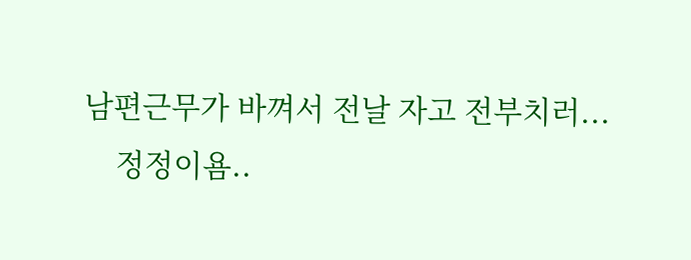남편근무가 바껴서 전날 자고 전부치러...
    정정이욤..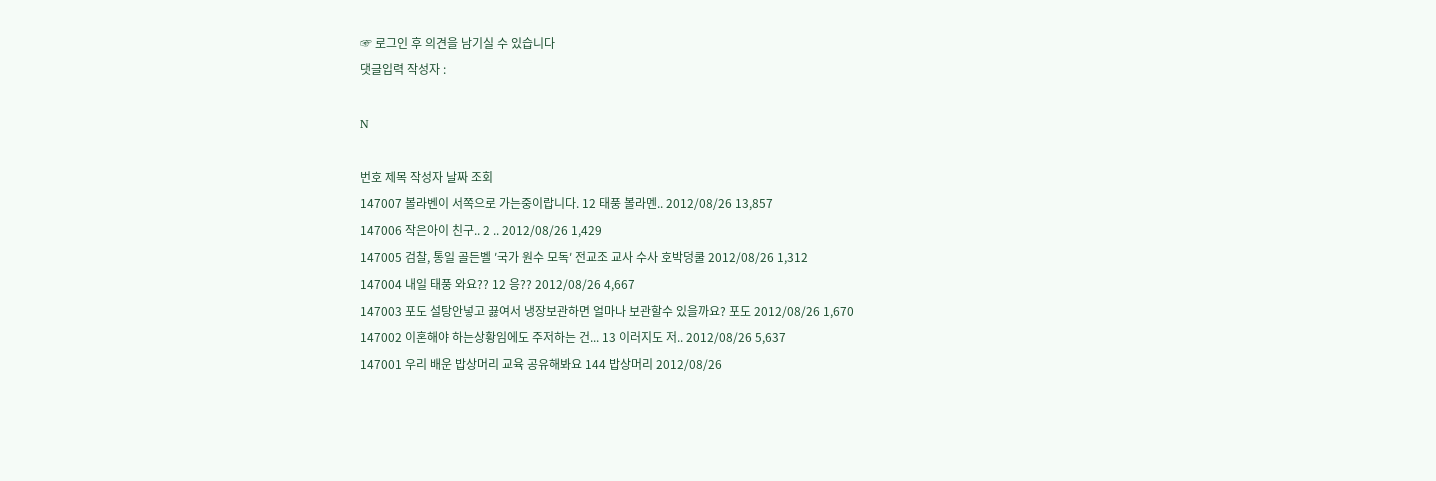☞ 로그인 후 의견을 남기실 수 있습니다
댓글입력 작성자 :

N

번호 제목 작성자 날짜 조회
147007 볼라벤이 서쪽으로 가는중이랍니다. 12 태풍 볼라멘.. 2012/08/26 13,857
147006 작은아이 친구.. 2 .. 2012/08/26 1,429
147005 검찰, 통일 골든벨 ′국가 원수 모독′ 전교조 교사 수사 호박덩쿨 2012/08/26 1,312
147004 내일 태풍 와요?? 12 응?? 2012/08/26 4,667
147003 포도 설탕안넣고 끓여서 냉장보관하면 얼마나 보관할수 있을까요? 포도 2012/08/26 1,670
147002 이혼해야 하는상황임에도 주저하는 건... 13 이러지도 저.. 2012/08/26 5,637
147001 우리 배운 밥상머리 교육 공유해봐요 144 밥상머리 2012/08/26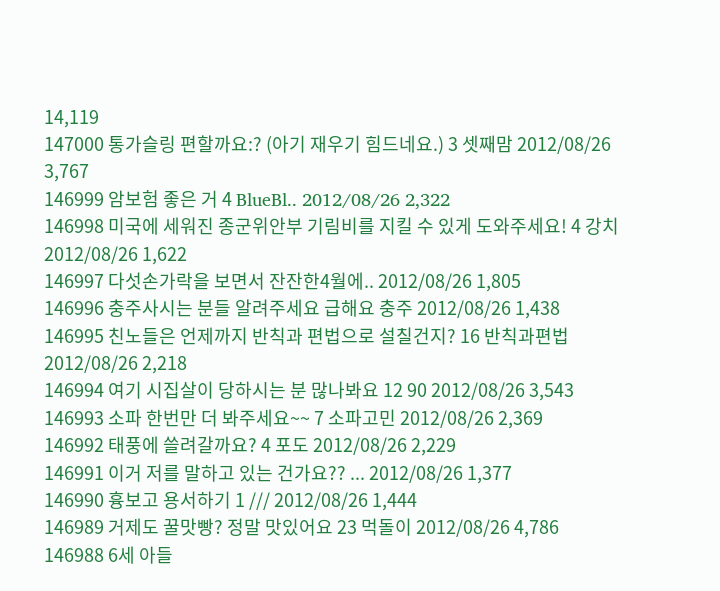14,119
147000 통가슬링 편할까요:? (아기 재우기 힘드네요.) 3 셋째맘 2012/08/26 3,767
146999 암보험 좋은 거 4 BlueBl.. 2012/08/26 2,322
146998 미국에 세워진 종군위안부 기림비를 지킬 수 있게 도와주세요! 4 강치 2012/08/26 1,622
146997 다섯손가락을 보면서 잔잔한4월에.. 2012/08/26 1,805
146996 충주사시는 분들 알려주세요 급해요 충주 2012/08/26 1,438
146995 친노들은 언제까지 반칙과 편법으로 설칠건지? 16 반칙과편법 2012/08/26 2,218
146994 여기 시집살이 당하시는 분 많나봐요 12 90 2012/08/26 3,543
146993 소파 한번만 더 봐주세요~~ 7 소파고민 2012/08/26 2,369
146992 태풍에 쓸려갈까요? 4 포도 2012/08/26 2,229
146991 이거 저를 말하고 있는 건가요?? ... 2012/08/26 1,377
146990 흉보고 용서하기 1 /// 2012/08/26 1,444
146989 거제도 꿀맛빵? 정말 맛있어요 23 먹돌이 2012/08/26 4,786
146988 6세 아들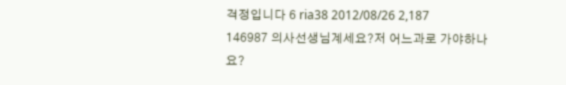걱정입니다 6 ria38 2012/08/26 2,187
146987 의사선생님계세요?저 어느과로 가야하나요?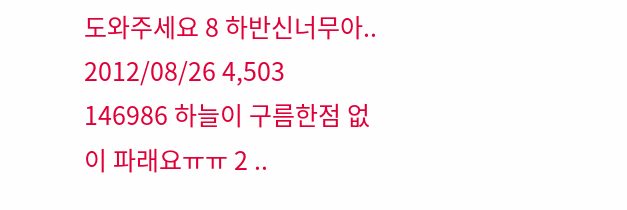도와주세요 8 하반신너무아.. 2012/08/26 4,503
146986 하늘이 구름한점 없이 파래요ㅠㅠ 2 ..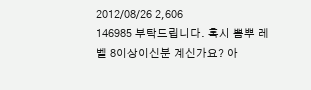2012/08/26 2,606
146985 부탁드립니다. 혹시 뽐뿌 레벨 8이상이신분 계신가요? 아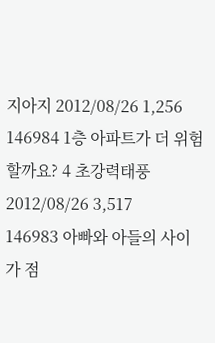지아지 2012/08/26 1,256
146984 1층 아파트가 더 위험할까요? 4 초강력태풍 2012/08/26 3,517
146983 아빠와 아들의 사이가 점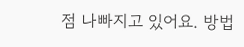점 나빠지고 있어요. 방법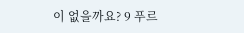이 없을까요? 9 푸르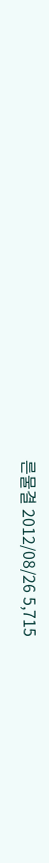른물결 2012/08/26 5,715